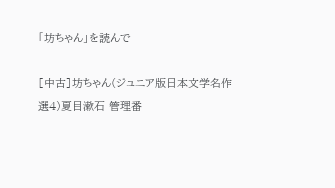「坊ちゃん」を読んで

[中古]坊ちゃん(ジュニア版日本文学名作選4)夏目漱石 管理番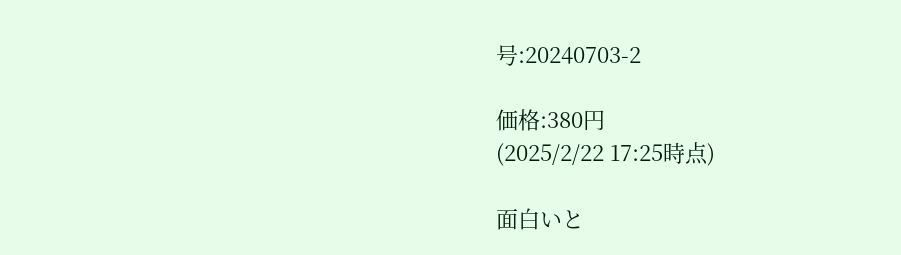号:20240703-2

価格:380円
(2025/2/22 17:25時点)

面白いと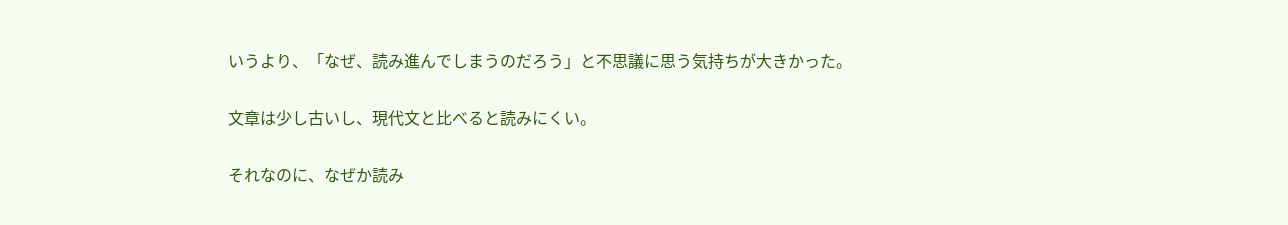いうより、「なぜ、読み進んでしまうのだろう」と不思議に思う気持ちが大きかった。

文章は少し古いし、現代文と比べると読みにくい。

それなのに、なぜか読み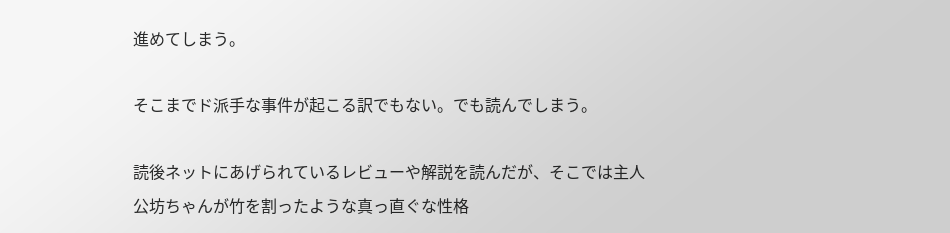進めてしまう。

そこまでド派手な事件が起こる訳でもない。でも読んでしまう。

読後ネットにあげられているレビューや解説を読んだが、そこでは主人公坊ちゃんが竹を割ったような真っ直ぐな性格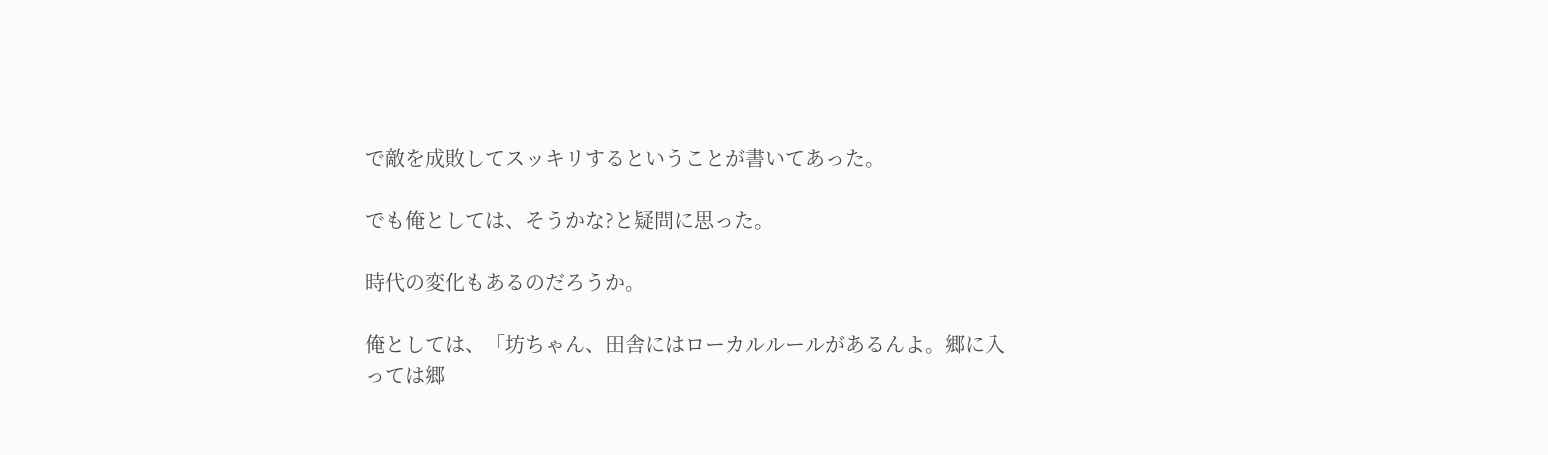で敵を成敗してスッキリするということが書いてあった。

でも俺としては、そうかな?と疑問に思った。

時代の変化もあるのだろうか。

俺としては、「坊ちゃん、田舎にはローカルルールがあるんよ。郷に入っては郷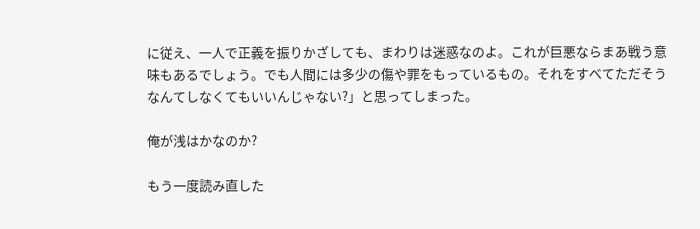に従え、一人で正義を振りかざしても、まわりは迷惑なのよ。これが巨悪ならまあ戦う意味もあるでしょう。でも人間には多少の傷や罪をもっているもの。それをすべてただそうなんてしなくてもいいんじゃない?」と思ってしまった。

俺が浅はかなのか?

もう一度読み直した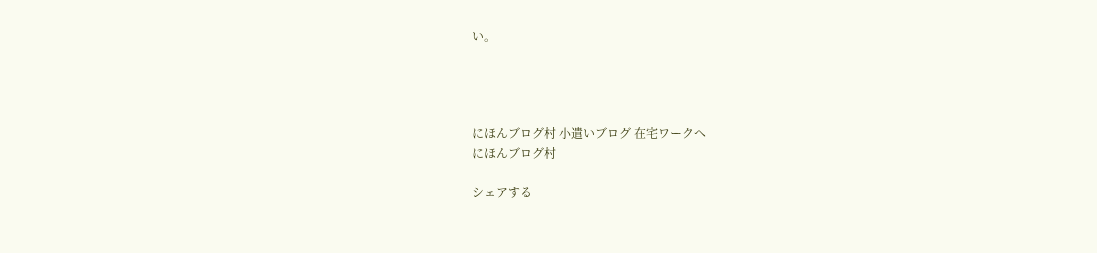い。




にほんブログ村 小遣いブログ 在宅ワークへ
にほんブログ村

シェアする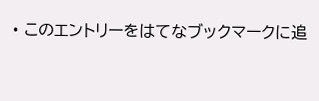• このエントリーをはてなブックマークに追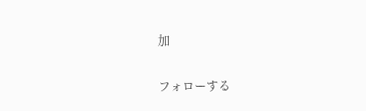加

フォローする